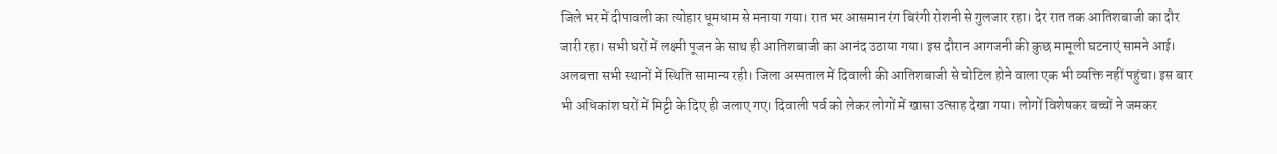जिले भर में दीपावली का त्योहार धूमधाम से मनाया गया। रात भर आसमान रंग बिरंगी रोशनी से गुलजार रहा। देर रात तक आतिशबाजी का दौर जारी रहा। सभी घरों में लक्ष्मी पूजन के साथ ही आतिशबाजी का आनंद उठाया गया। इस दौरान आगजनी की कुछ मामूली घटनाएं सामने आई। अलबत्ता सभी स्थानों में स्थिति सामान्य रही। जिला अस्पताल में दिवाली की आतिशबाजी से चोटिल होने वाला एक भी व्यक्ति नहीं पहुंचा। इस बार भी अधिकांश घरों में मिट्टी के दिए ही जलाए गए। दिवाली पर्व को लेकर लोगों में खासा उत्साह देखा गया। लोगों विशेषकर बच्चों ने जमकर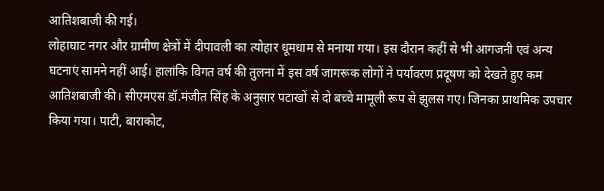आतिशबाजी की गई।
लोहाघाट नगर और ग्रामीण क्षेत्रों में दीपावली का त्योहार धूमधाम से मनाया गया। इस दौरान कहीं से भी आगजनी एवं अन्य घटनाएं सामने नहीं आई। हालांकि विगत वर्ष की तुलना में इस वर्ष जागरूक लोगों ने पर्यावरण प्रदूषण को देखते हुए कम आतिशबाजी की। सीएमएस डॉ.मंजीत सिंह के अनुसार पटाखों से दो बच्चे मामूली रूप से झुलस गए। जिनका प्राथमिक उपचार किया गया। पाटी, बाराकोट,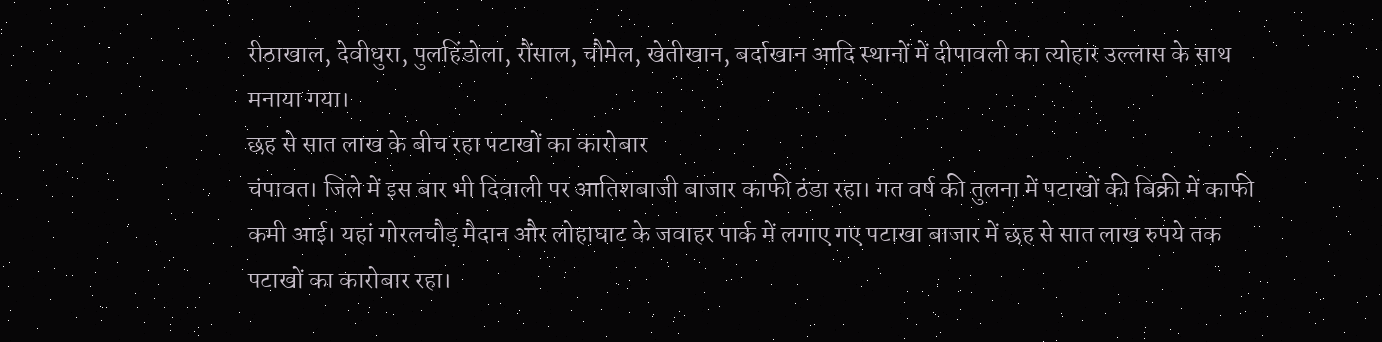रीठाखाल, देवीधुरा, पुलहिंडोला, रौंसाल, चौमेल, खेतीखान, बर्दाखान आदि स्थानों में दीपावली का त्योहार उल्लास के साथ मनाया गया।
छह से सात लाख के बीच रहा पटाखों का कारोबार
चंपावत। जिले में इस बार भी दिवाली पर आतिशबाजी बाजार काफी ठंडा रहा। गत वर्ष की तुलना में पटाखों की बिक्री में काफी कमी आई। यहां गोरलचौड़ मैदान और लोहाघाट के जवाहर पार्क में लगाए गए पटाखा बाजार में छह से सात लाख रुपये तक पटाखों का कारोबार रहा।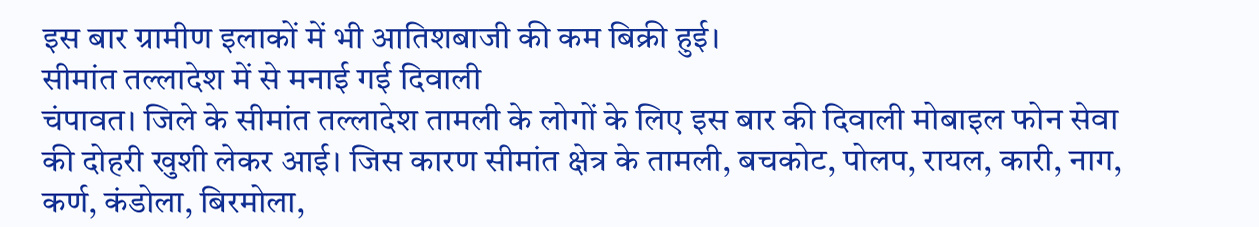इस बार ग्रामीण इलाकों में भी आतिशबाजी की कम बिक्री हुई।
सीमांत तल्लादेश में से मनाई गई दिवाली
चंपावत। जिले के सीमांत तल्लादेश तामली के लोगों के लिए इस बार की दिवाली मोबाइल फोन सेवा की दोहरी खुशी लेकर आई। जिस कारण सीमांत क्षेत्र के तामली, बचकोट, पोलप, रायल, कारी, नाग, कर्ण, कंडोला, बिरमोला,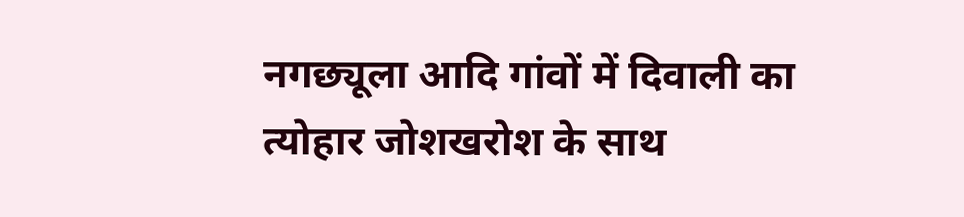नगछ्यूला आदि गांवों में दिवाली का त्योहार जोशखरोश के साथ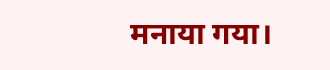मनाया गया।